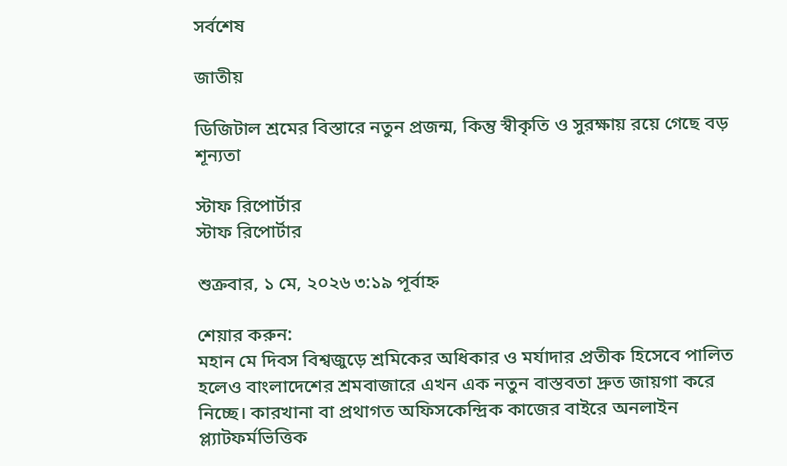সর্বশেষ

জাতীয়

ডিজিটাল শ্রমের বিস্তারে নতুন প্রজন্ম, কিন্তু স্বীকৃতি ও সুরক্ষায় রয়ে গেছে বড় শূন্যতা

স্টাফ রিপোর্টার
স্টাফ রিপোর্টার

শুক্রবার, ১ মে, ২০২৬ ৩:১৯ পূর্বাহ্ন

শেয়ার করুন:
মহান মে দিবস বিশ্বজুড়ে শ্রমিকের অধিকার ও মর্যাদার প্রতীক হিসেবে পালিত হলেও বাংলাদেশের শ্রমবাজারে এখন এক নতুন বাস্তবতা দ্রুত জায়গা করে নিচ্ছে। কারখানা বা প্রথাগত অফিসকেন্দ্রিক কাজের বাইরে অনলাইন প্ল্যাটফর্মভিত্তিক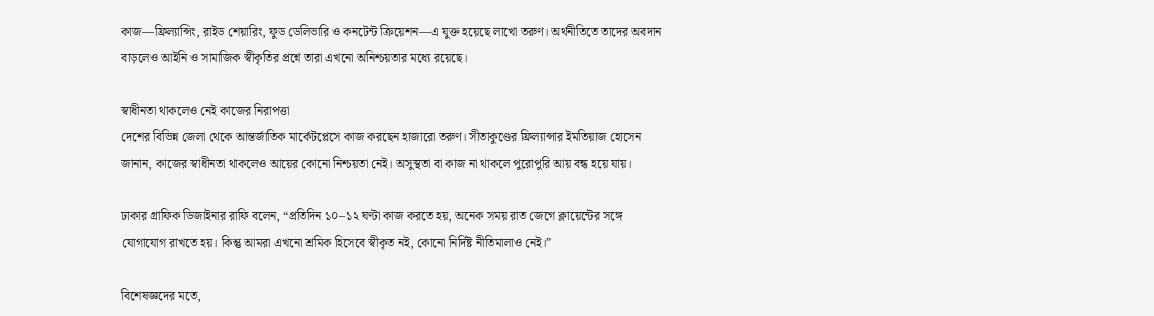কাজ—ফ্রিল্যান্সিং, রাইড শেয়ারিং, ফুড ডেলিভারি ও কনটেন্ট ক্রিয়েশন—এ যুক্ত হয়েছে লাখো তরুণ। অর্থনীতিতে তাদের অবদান বাড়লেও আইনি ও সামাজিক স্বীকৃতির প্রশ্নে তারা এখনো অনিশ্চয়তার মধ্যে রয়েছে।

স্বাধীনতা থাকলেও নেই কাজের নিরাপত্তা
দেশের বিভিন্ন জেলা থেকে আন্তর্জাতিক মার্কেটপ্লেসে কাজ করছেন হাজারো তরুণ। সীতাকুণ্ডের ফ্রিল্যান্সার ইমতিয়াজ হোসেন জানান, কাজের স্বাধীনতা থাকলেও আয়ের কোনো নিশ্চয়তা নেই। অসুস্থতা বা কাজ না থাকলে পুরোপুরি আয় বন্ধ হয়ে যায়।

ঢাকার গ্রাফিক ডিজাইনার রাফি বলেন, “প্রতিদিন ১০–১২ ঘণ্টা কাজ করতে হয়, অনেক সময় রাত জেগে ক্লায়েন্টের সঙ্গে যোগাযোগ রাখতে হয়। কিন্তু আমরা এখনো শ্রমিক হিসেবে স্বীকৃত নই, কোনো নির্দিষ্ট নীতিমালাও নেই।”

বিশেষজ্ঞদের মতে,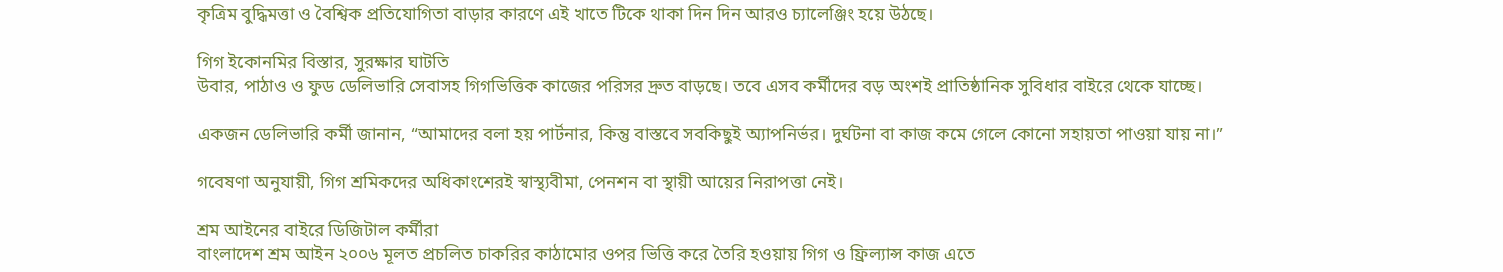কৃত্রিম বুদ্ধিমত্তা ও বৈশ্বিক প্রতিযোগিতা বাড়ার কারণে এই খাতে টিকে থাকা দিন দিন আরও চ্যালেঞ্জিং হয়ে উঠছে।

গিগ ইকোনমির বিস্তার, সুরক্ষার ঘাটতি
উবার, পাঠাও ও ফুড ডেলিভারি সেবাসহ গিগভিত্তিক কাজের পরিসর দ্রুত বাড়ছে। তবে এসব কর্মীদের বড় অংশই প্রাতিষ্ঠানিক সুবিধার বাইরে থেকে যাচ্ছে।

একজন ডেলিভারি কর্মী জানান, “আমাদের বলা হয় পার্টনার, কিন্তু বাস্তবে সবকিছুই অ্যাপনির্ভর। দুর্ঘটনা বা কাজ কমে গেলে কোনো সহায়তা পাওয়া যায় না।”

গবেষণা অনুযায়ী, গিগ শ্রমিকদের অধিকাংশেরই স্বাস্থ্যবীমা, পেনশন বা স্থায়ী আয়ের নিরাপত্তা নেই।

শ্রম আইনের বাইরে ডিজিটাল কর্মীরা
বাংলাদেশ শ্রম আইন ২০০৬ মূলত প্রচলিত চাকরির কাঠামোর ওপর ভিত্তি করে তৈরি হওয়ায় গিগ ও ফ্রিল্যান্স কাজ এতে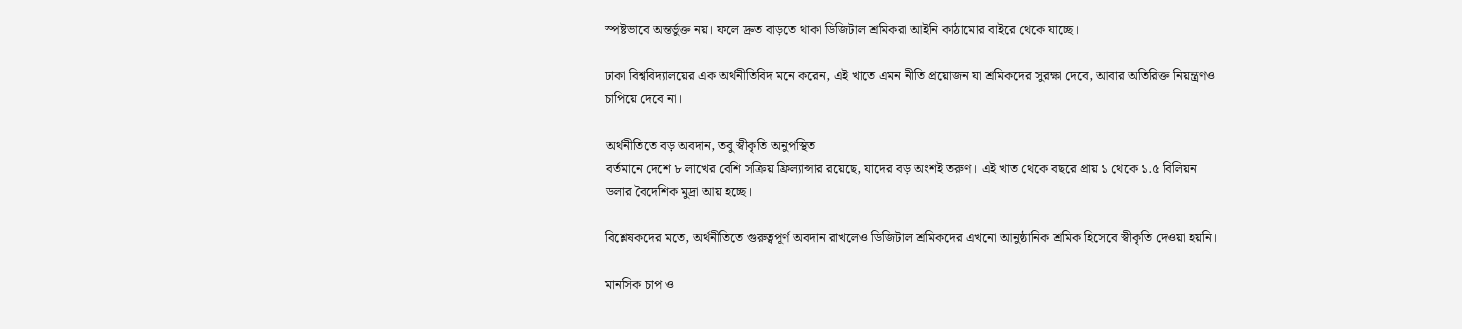স্পষ্টভাবে অন্তর্ভুক্ত নয়। ফলে দ্রুত বাড়তে থাকা ডিজিটাল শ্রমিকরা আইনি কাঠামোর বাইরে থেকে যাচ্ছে।

ঢাকা বিশ্ববিদ্যালয়ের এক অর্থনীতিবিদ মনে করেন, এই খাতে এমন নীতি প্রয়োজন যা শ্রমিকদের সুরক্ষা দেবে, আবার অতিরিক্ত নিয়ন্ত্রণও চাপিয়ে দেবে না।

অর্থনীতিতে বড় অবদান, তবু স্বীকৃতি অনুপস্থিত
বর্তমানে দেশে ৮ লাখের বেশি সক্রিয় ফ্রিল্যান্সার রয়েছে, যাদের বড় অংশই তরুণ। এই খাত থেকে বছরে প্রায় ১ থেকে ১.৫ বিলিয়ন ডলার বৈদেশিক মুদ্রা আয় হচ্ছে।

বিশ্লেষকদের মতে, অর্থনীতিতে গুরুত্বপূর্ণ অবদান রাখলেও ডিজিটাল শ্রমিকদের এখনো আনুষ্ঠানিক শ্রমিক হিসেবে স্বীকৃতি দেওয়া হয়নি।

মানসিক চাপ ও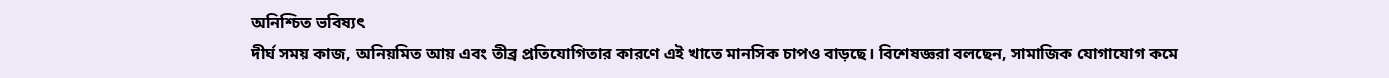অনিশ্চিত ভবিষ্যৎ
দীর্ঘ সময় কাজ, অনিয়মিত আয় এবং তীব্র প্রতিযোগিতার কারণে এই খাতে মানসিক চাপও বাড়ছে। বিশেষজ্ঞরা বলছেন, সামাজিক যোগাযোগ কমে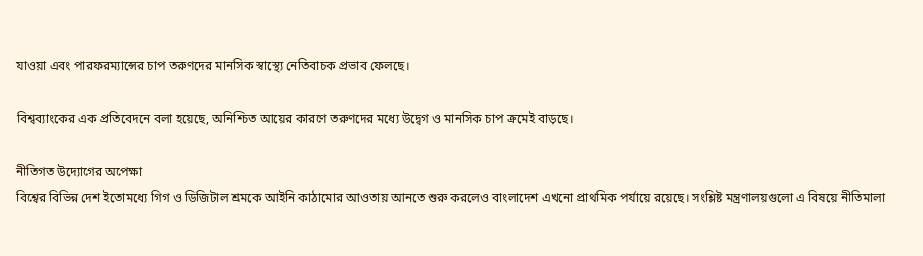যাওয়া এবং পারফরম্যান্সের চাপ তরুণদের মানসিক স্বাস্থ্যে নেতিবাচক প্রভাব ফেলছে।

বিশ্বব্যাংকের এক প্রতিবেদনে বলা হয়েছে, অনিশ্চিত আয়ের কারণে তরুণদের মধ্যে উদ্বেগ ও মানসিক চাপ ক্রমেই বাড়ছে।

নীতিগত উদ্যোগের অপেক্ষা
বিশ্বের বিভিন্ন দেশ ইতোমধ্যে গিগ ও ডিজিটাল শ্রমকে আইনি কাঠামোর আওতায় আনতে শুরু করলেও বাংলাদেশ এখনো প্রাথমিক পর্যায়ে রয়েছে। সংশ্লিষ্ট মন্ত্রণালয়গুলো এ বিষয়ে নীতিমালা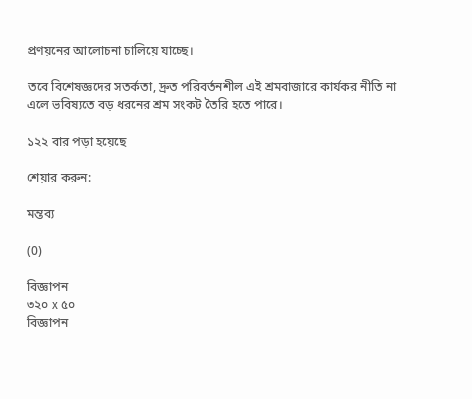প্রণয়নের আলোচনা চালিয়ে যাচ্ছে।

তবে বিশেষজ্ঞদের সতর্কতা, দ্রুত পরিবর্তনশীল এই শ্রমবাজারে কার্যকর নীতি না এলে ভবিষ্যতে বড় ধরনের শ্রম সংকট তৈরি হতে পারে।

১২২ বার পড়া হয়েছে

শেয়ার করুন:

মন্তব্য

(0)

বিজ্ঞাপন
৩২০ x ৫০
বিজ্ঞাপন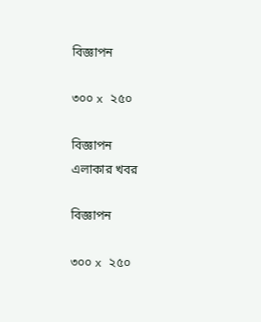বিজ্ঞাপন

৩০০ x ২৫০

বিজ্ঞাপন
এলাকার খবর

বিজ্ঞাপন

৩০০ x ২৫০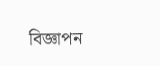বিজ্ঞাপন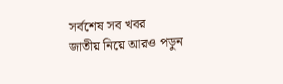সর্বশেষ সব খবর
জাতীয় নিয়ে আরও পড়ুন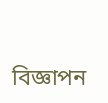বিজ্ঞাপন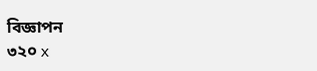বিজ্ঞাপন
৩২০ x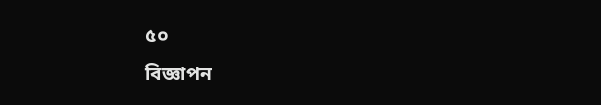৫০
বিজ্ঞাপন